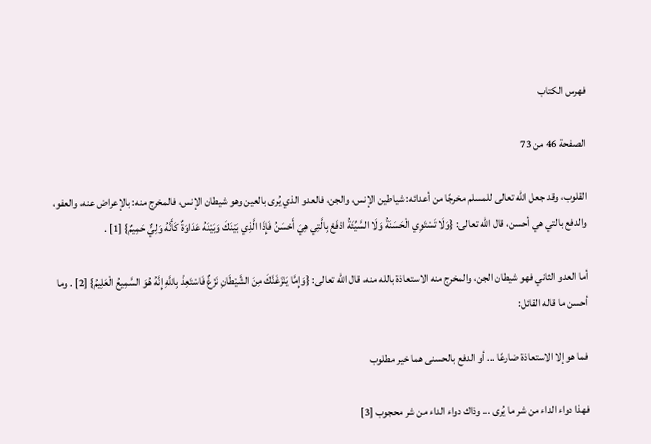فهرس الكتاب

الصفحة 46 من 73

القلوب، وقد جعل الله تعالى للمسلم مخرجًا من أعدائه: شياطين الإنس، والجن، فالعدو الذي يُرى بالعين وهو شيطان الإنس، فالمخرج منه: بالإعراض عنه، والعفو، والدفع بالتي هي أحسن، قال الله تعالى: {وَلَا تَسْتَوِي الْحَسَنَةُ وَلَا السَّيِّئَةُ ادْفَعْ بِالَّتِي هِيَ أَحْسَنُ فَإِذَا الَّذِي بَيْنَكَ وَبَيْنَهُ عَدَاوَةٌ كَأَنَّهُ وَلِيٌّ حَمِيمٌ} [1] .

أما العدو الثاني فهو شيطان الجن، والمخرج منه الاستعاذة بالله منه، قال الله تعالى: {وَإِمَّا يَنْزَغَنَّكَ مِنَ الشَّيْطَانِ نَزْغٌ فَاسْتَعِذْ بِاللَّهِ إِنَّهُ هُوَ السَّمِيعُ الْعَلِيمُ} [2] . وما أحسن ما قاله القائل:

فما هو إلا الاستعاذة ضارعًا ... أو الدفع بالحسنى هما خير مطلوب

فهذا دواء الداء من شر ما يُرى ... وذاك دواء الداء من شر محجوب [3]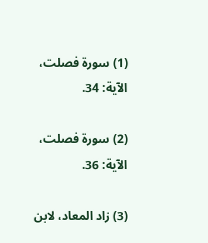(1) سورة فصلت، الآية: 34.

(2) سورة فصلت، الآية: 36.

(3) زاد المعاد، لابن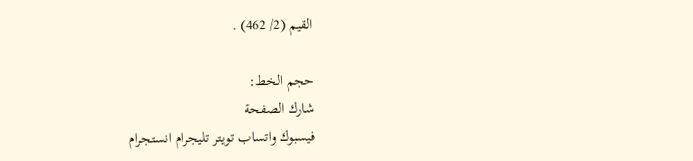القيم (2/ 462) .

حجم الخط:
شارك الصفحة
فيسبوك واتساب تويتر تليجرام انستجرام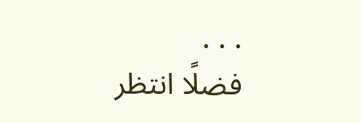. . .
فضلًا انتظر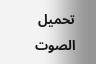تحميل الصوت